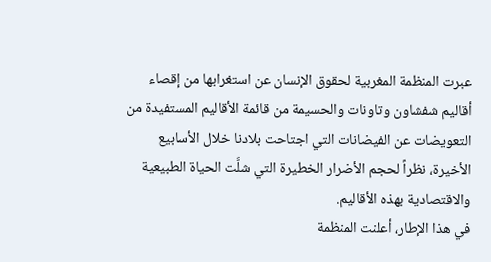عبرت المنظمة المغربية لحقوق الإنسان عن استغرابها من إقصاء أقاليم شفشاون وتاونات والحسيمة من قائمة الأقاليم المستفيدة من التعويضات عن الفيضانات التي اجتاحت بلادنا خلال الأسابيع الأخيرة، نظراً لحجم الأضرار الخطيرة التي شلَّت الحياة الطبيعية والاقتصادية بهذه الأقاليم.
في هذا الإطار، أعلنت المنظمة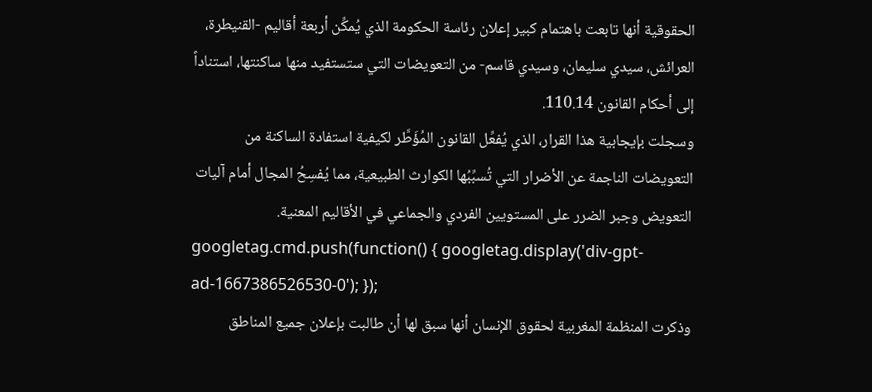الحقوقية أنها تابعت باهتمام كبير إعلان رئاسة الحكومة الذي يُمكِّن أربعة أقاليم -القنيطرة، العرائش، سيدي سليمان، وسيدي قاسم- من التعويضات التي ستستفيد منها ساكنتها، استناداً إلى أحكام القانون 110.14.
وسجلت بإيجابية هذا القرار، الذي يُفعِّل القانون المُؤَطَّر لكيفية استفادة الساكنة من التعويضات الناجمة عن الأضرار التي تُسبِّبُها الكوارث الطبيعية، مما يُفسِحُ المجال أمام آليات التعويض وجبر الضرر على المستويين الفردي والجماعي في الأقاليم المعنية.
googletag.cmd.push(function() { googletag.display('div-gpt-ad-1667386526530-0'); });
وذكرت المنظمة المغربية لحقوق الإنسان أنها سبق لها أن طالبت بإعلان جميع المناطق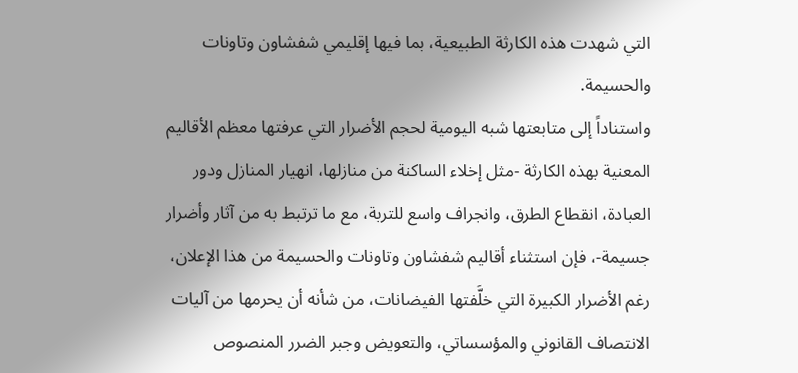التي شهدت هذه الكارثة الطبيعية، بما فيها إقليمي شفشاون وتاونات والحسيمة.
واستناداً إلى متابعتها شبه اليومية لحجم الأضرار التي عرفتها معظم الأقاليم المعنية بهذه الكارثة -مثل إخلاء الساكنة من منازلها، انهيار المنازل ودور العبادة، انقطاع الطرق، وانجراف واسع للتربة، مع ما ترتبط به من آثار وأضرار جسيمة-، فإن استثناء أقاليم شفشاون وتاونات والحسيمة من هذا الإعلان، رغم الأضرار الكبيرة التي خلَّفتها الفيضانات، من شأنه أن يحرمها من آليات الانتصاف القانوني والمؤسساتي، والتعويض وجبر الضرر المنصوص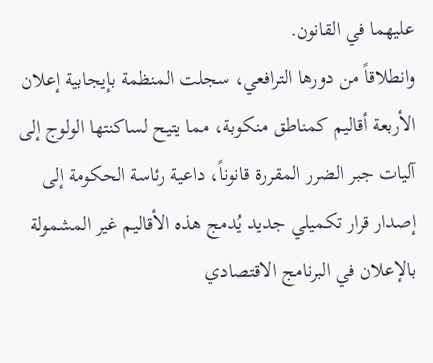عليهما في القانون.
وانطلاقاً من دورها الترافعي، سجلت المنظمة بإيجابية إعلان الأربعة أقاليم كمناطق منكوبة، مما يتيح لساكنتها الولوج إلى آليات جبر الضرر المقررة قانوناً، داعية رئاسة الحكومة إلى إصدار قرار تكميلي جديد يُدمج هذه الأقاليم غير المشمولة بالإعلان في البرنامج الاقتصادي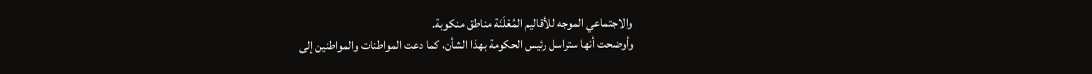والاجتماعي الموجه للأقاليم المُعْلَنَة مناطق منكوبة.
وأوضحت أنها ستراسل رئيس الحكومة بهذا الشأن، كما دعت المواطنات والمواطنين إلى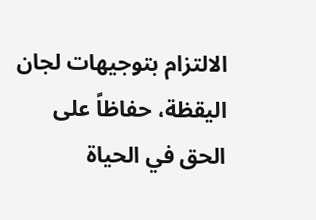الالتزام بتوجيهات لجان اليقظة، حفاظاً على الحق في الحياة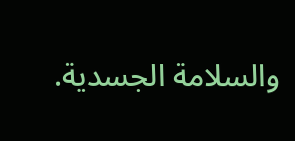والسلامة الجسدية.